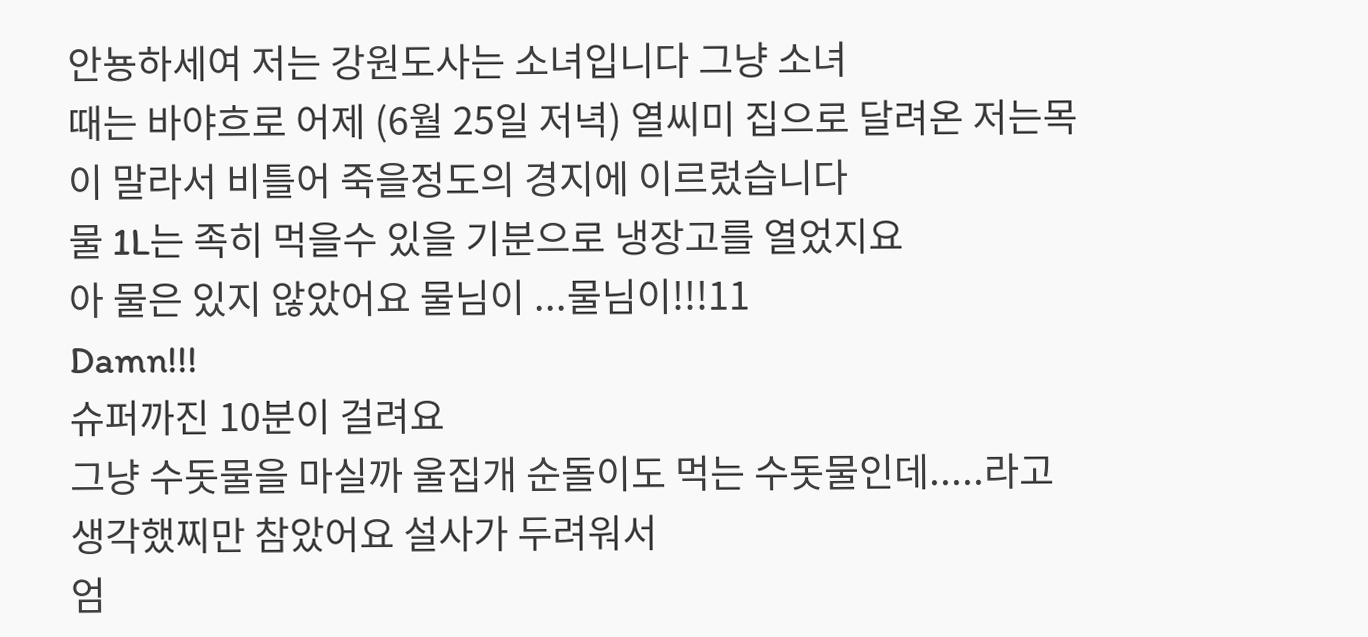안뇽하세여 저는 강원도사는 소녀입니다 그냥 소녀
때는 바야흐로 어제 (6월 25일 저녁) 열씨미 집으로 달려온 저는목이 말라서 비틀어 죽을정도의 경지에 이르렀습니다
물 1L는 족히 먹을수 있을 기분으로 냉장고를 열었지요
아 물은 있지 않았어요 물님이 ...물님이!!!11
Damn!!!
슈퍼까진 10분이 걸려요
그냥 수돗물을 마실까 울집개 순돌이도 먹는 수돗물인데.....라고 생각했찌만 참았어요 설사가 두려워서
엄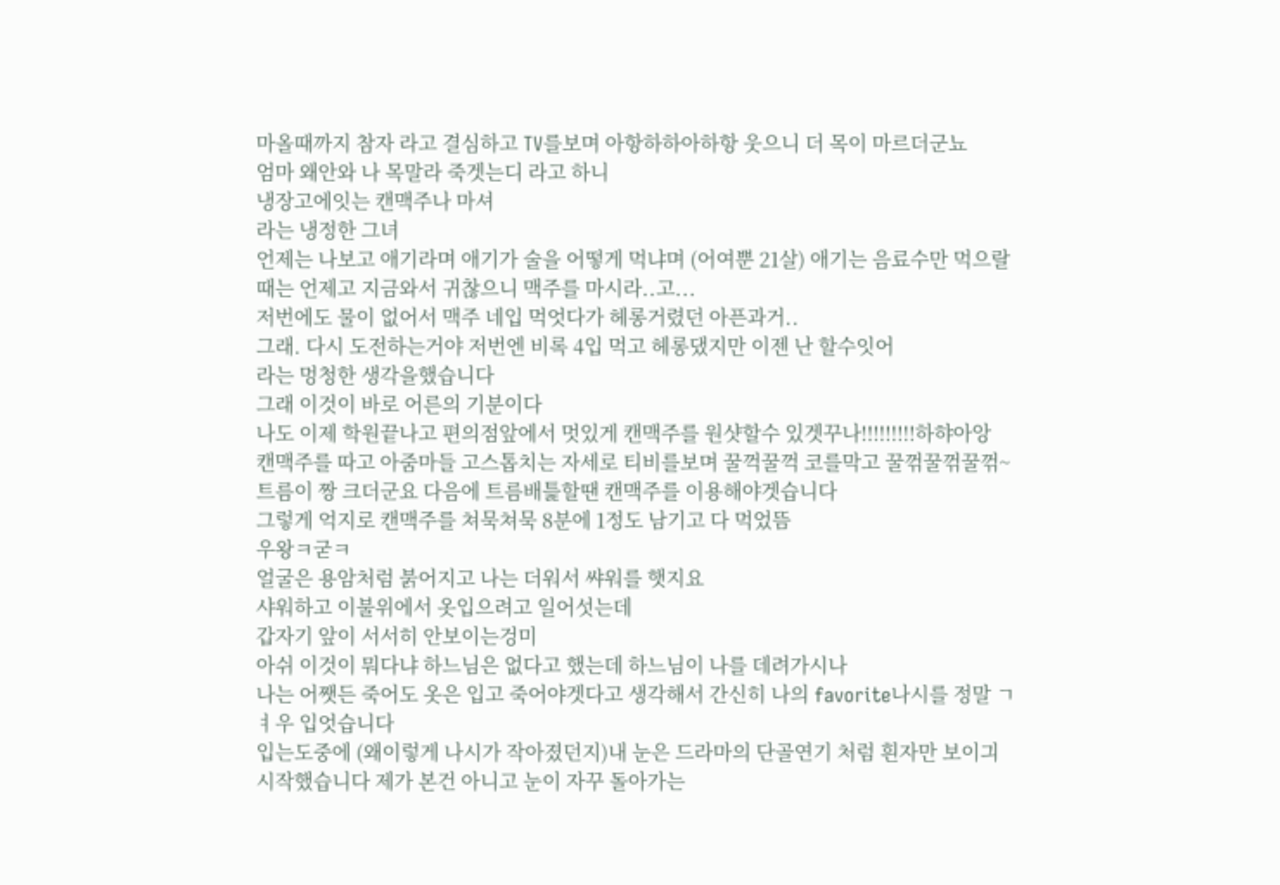마올때까지 참자 라고 결심하고 TV를보며 아항하하아하항 웃으니 더 목이 마르더군뇨
엄마 왜안와 나 목말라 죽겟는디 라고 하니
냉장고에잇는 캔맥주나 마셔
라는 냉정한 그녀
언제는 나보고 애기라며 애기가 술을 어떻게 먹냐며 (어여뿐 21살) 애기는 음료수만 먹으랄때는 언제고 지금와서 귀찮으니 맥주를 마시라..고...
저번에도 물이 없어서 맥주 네입 먹엇다가 헤롱거렸던 아픈과거..
그래. 다시 도전하는거야 저번엔 비록 4입 먹고 헤롱댔지만 이젠 난 할수잇어
라는 멍청한 생각을했습니다
그래 이것이 바로 어른의 기분이다
나도 이제 학원끝나고 편의점앞에서 멋있게 캔맥주를 원샷할수 있겟꾸나!!!!!!!!!하햐아앙
캔맥주를 따고 아줌마들 고스톱치는 자세로 티비를보며 꿀꺽꿀꺽 코를막고 꿀꺾꿀꺾꿀꺾~
트름이 짱 크더군요 다음에 트름배틅할땐 캔맥주를 이용해야겟습니다
그렇게 억지로 캔맥주를 쳐묵쳐묵 8분에 1정도 남기고 다 먹었뜸
우왕ㅋ굳ㅋ
얼굴은 용암처럼 붉어지고 나는 더워서 쌰워를 햇지요
샤워하고 이불위에서 옷입으려고 일어섯는데
갑자기 앞이 서서히 안보이는겅미
아쉬 이것이 뭐다냐 하느님은 없다고 했는데 하느님이 나를 데려가시나
나는 어쨋든 죽어도 옷은 입고 죽어야겟다고 생각해서 간신히 나의 favorite나시를 정말 ㄱㅕ우 입엇습니다
입는도중에 (왜이렇게 나시가 작아졌던지)내 눈은 드라마의 단골연기 처럼 흰자만 보이긔 시작했습니다 제가 본건 아니고 눈이 자꾸 돌아가는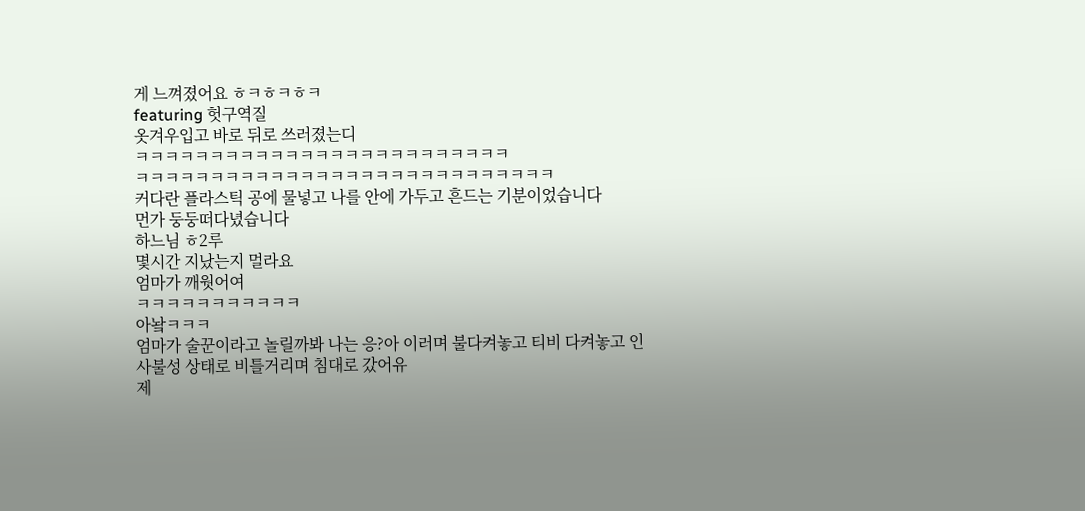게 느껴졌어요 ㅎㅋㅎㅋㅎㅋ
featuring 헛구역질
옷겨우입고 바로 뒤로 쓰러졌는디
ㅋㅋㅋㅋㅋㅋㅋㅋㅋㅋㅋㅋㅋㅋㅋㅋㅋㅋㅋㅋㅋㅋㅋㅋㅋ
ㅋㅋㅋㅋㅋㅋㅋㅋㅋㅋㅋㅋㅋㅋㅋㅋㅋㅋㅋㅋㅋㅋㅋㅋㅋㅋㅋㅋ
커다란 플라스틱 공에 물넣고 나를 안에 가두고 흔드는 기분이었습니다
먼가 둥둥떠다녔습니다
하느님 ㅎ2루
몇시간 지났는지 멀라요
엄마가 깨웟어여
ㅋㅋㅋㅋㅋㅋㅋㅋㅋㅋㅋ
아놬ㅋㅋㅋ
엄마가 술꾼이라고 놀릴까봐 나는 응?아 이러며 불다켜놓고 티비 다켜놓고 인사불성 상태로 비틀거리며 침대로 갔어유
제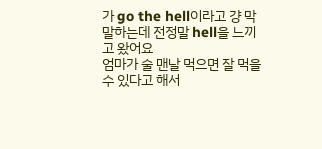가 go the hell이라고 걍 막말하는데 전정말 hell을 느끼고 왔어요
엄마가 술 맨날 먹으면 잘 먹을수 있다고 해서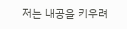저는 내공을 키우려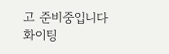고 준비중입니다
화이팅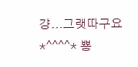걍...그랫따구요 *^^^^* 뿅